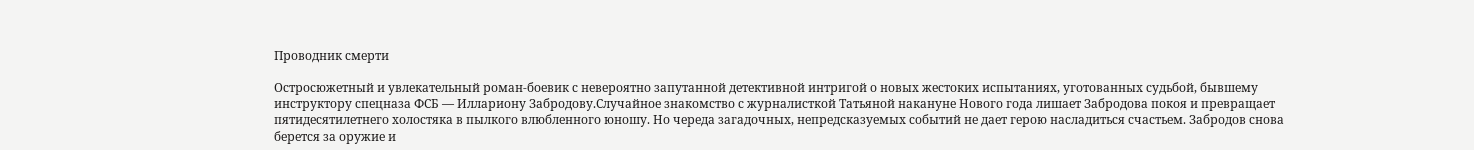Проводник смерти

Остросюжетный и увлекательный роман-боевик с невероятно запутанной детективной интригой о новых жестоких испытаниях, уготованных судьбой, бывшему инструктору спецназа ФСБ — Иллариону Забродову.Случайное знакомство с журналисткой Татьяной накануне Нового года лишает Забродова покоя и превращает пятидесятилетнего холостяка в пылкого влюбленного юношу. Но череда загадочных, непредсказуемых событий не дает герою насладиться счастьем. Забродов снова берется за оружие и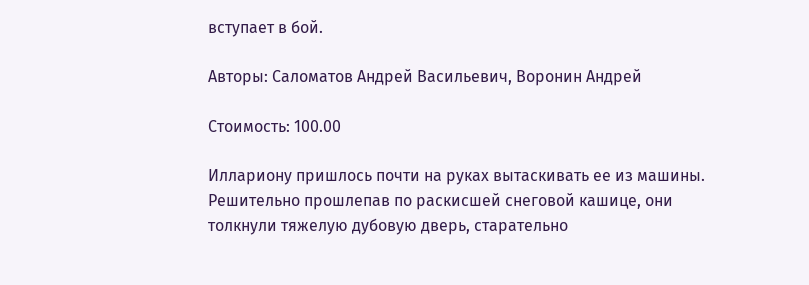вступает в бой.

Авторы: Саломатов Андрей Васильевич, Воронин Андрей

Стоимость: 100.00

Иллариону пришлось почти на руках вытаскивать ее из машины.
Решительно прошлепав по раскисшей снеговой кашице, они толкнули тяжелую дубовую дверь, старательно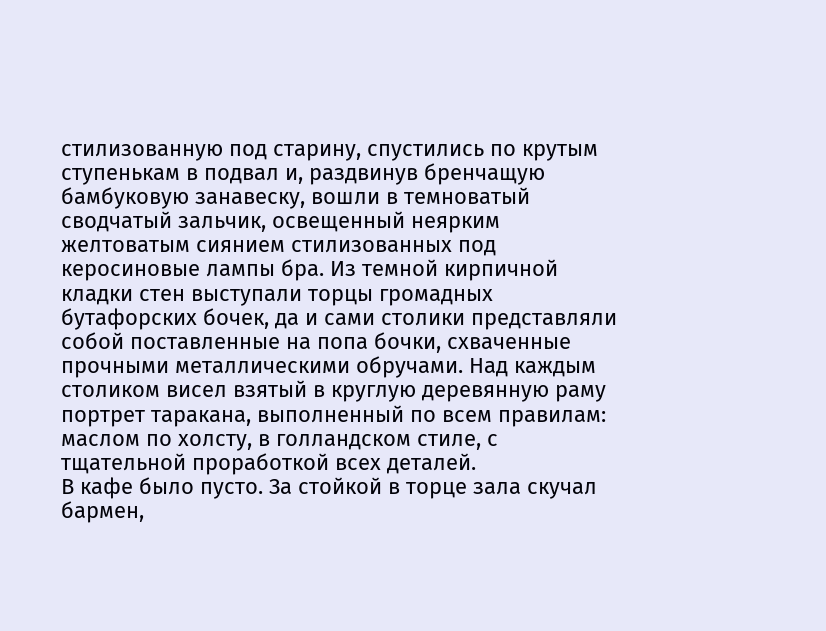стилизованную под старину, спустились по крутым ступенькам в подвал и, раздвинув бренчащую бамбуковую занавеску, вошли в темноватый сводчатый зальчик, освещенный неярким желтоватым сиянием стилизованных под керосиновые лампы бра. Из темной кирпичной кладки стен выступали торцы громадных бутафорских бочек, да и сами столики представляли собой поставленные на попа бочки, схваченные прочными металлическими обручами. Над каждым столиком висел взятый в круглую деревянную раму портрет таракана, выполненный по всем правилам: маслом по холсту, в голландском стиле, с тщательной проработкой всех деталей.
В кафе было пусто. За стойкой в торце зала скучал бармен,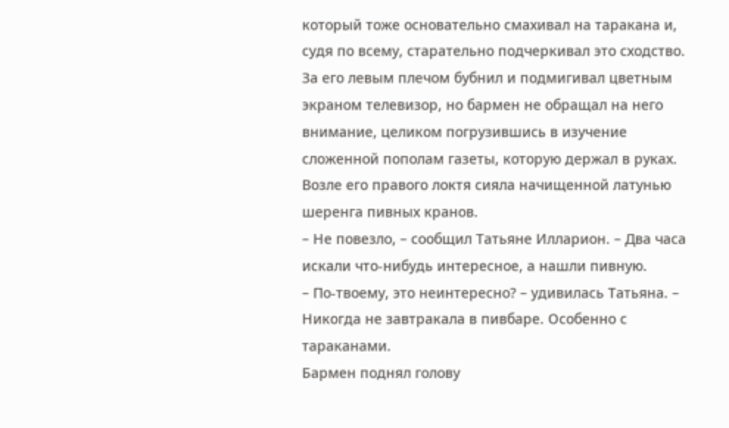который тоже основательно смахивал на таракана и, судя по всему, старательно подчеркивал это сходство. За его левым плечом бубнил и подмигивал цветным экраном телевизор, но бармен не обращал на него внимание, целиком погрузившись в изучение сложенной пополам газеты, которую держал в руках. Возле его правого локтя сияла начищенной латунью шеренга пивных кранов.
– Не повезло, – сообщил Татьяне Илларион. – Два часа искали что-нибудь интересное, а нашли пивную.
– По-твоему, это неинтересно? – удивилась Татьяна. – Никогда не завтракала в пивбаре. Особенно с тараканами.
Бармен поднял голову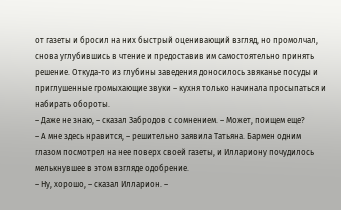от газеты и бросил на них быстрый оценивающий взгляд, но промолчал, снова углубившись в чтение и предоставив им самостоятельно принять решение. Откуда-то из глубины заведения доносилось звяканье посуды и приглушенные громыхающие звуки – кухня только начинала просыпаться и набирать обороты.
– Даже не знаю, – сказал Забродов с сомнением. – Может, поищем еще?
– А мне здесь нравится, – решительно заявила Татьяна. Бармен одним глазом посмотрел на нее поверх своей газеты, и Иллариону почудилось мелькнувшее в этом взгляде одобрение.
– Ну, хорошо, – сказал Илларион. –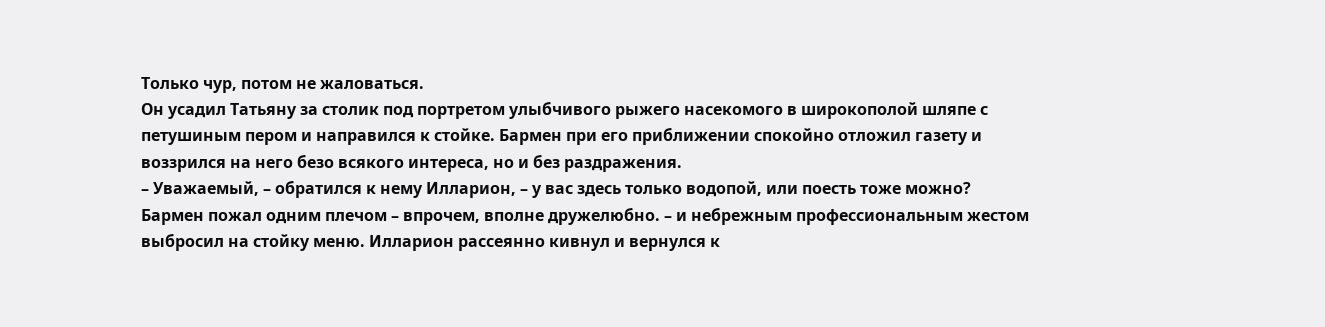Только чур, потом не жаловаться.
Он усадил Татьяну за столик под портретом улыбчивого рыжего насекомого в широкополой шляпе с петушиным пером и направился к стойке. Бармен при его приближении спокойно отложил газету и воззрился на него безо всякого интереса, но и без раздражения.
– Уважаемый, – обратился к нему Илларион, – у вас здесь только водопой, или поесть тоже можно?
Бармен пожал одним плечом – впрочем, вполне дружелюбно. – и небрежным профессиональным жестом выбросил на стойку меню. Илларион рассеянно кивнул и вернулся к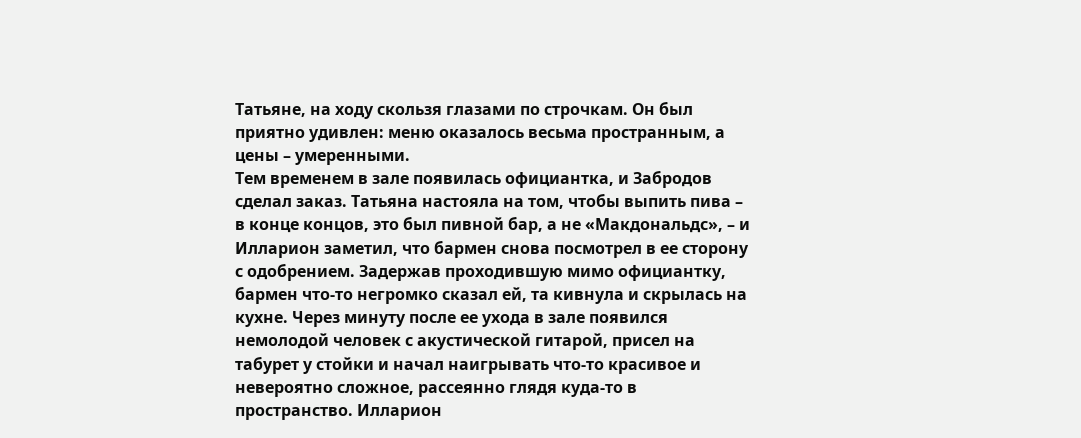Татьяне, на ходу скользя глазами по строчкам. Он был приятно удивлен: меню оказалось весьма пространным, а цены – умеренными.
Тем временем в зале появилась официантка, и Забродов сделал заказ. Татьяна настояла на том, чтобы выпить пива – в конце концов, это был пивной бар, а не «Макдональдс», – и Илларион заметил, что бармен снова посмотрел в ее сторону с одобрением. Задержав проходившую мимо официантку, бармен что-то негромко сказал ей, та кивнула и скрылась на кухне. Через минуту после ее ухода в зале появился немолодой человек с акустической гитарой, присел на табурет у стойки и начал наигрывать что-то красивое и невероятно сложное, рассеянно глядя куда-то в пространство. Илларион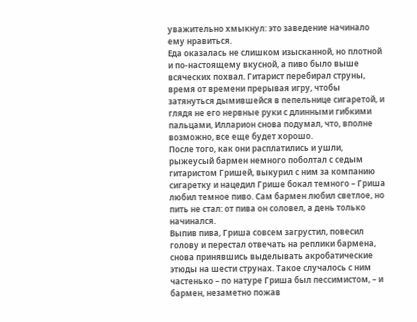уважительно хмыкнул: это заведение начинало ему нравиться.
Еда оказалась не слишком изысканной, но плотной и по-настоящему вкусной, а пиво было выше всяческих похвал. Гитарист перебирал струны, время от времени прерывая игру, чтобы затянуться дымившейся в пепельнице сигаретой, и глядя не его нервные руки с длинными гибкими пальцами, Илларион снова подумал, что, вполне возможно, все еще будет хорошо.
После того, как они расплатились и ушли, рыжеусый бармен немного поболтал с седым гитаристом Гришей, выкурил с ним за компанию сигаретку и нацедил Грише бокал темного – Гриша любил темное пиво. Сам бармен любил светлое, но пить не стал: от пива он соловел, а день только начинался.
Выпив пива, Гриша совсем загрустил, повесил голову и перестал отвечать на реплики бармена, снова принявшись выделывать акробатические этюды на шести струнах. Такое случалось с ним частенько – по натуре Гриша был пессимистом, – и бармен, незаметно пожав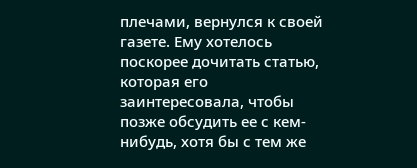плечами, вернулся к своей газете. Ему хотелось поскорее дочитать статью, которая его заинтересовала, чтобы позже обсудить ее с кем-нибудь, хотя бы с тем же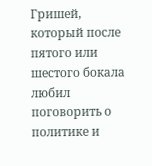Гришей, который после пятого или шестого бокала любил поговорить о политике и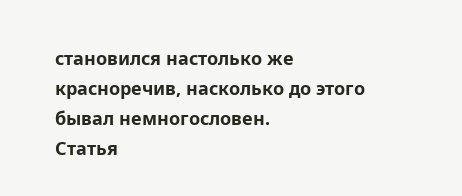становился настолько же красноречив, насколько до этого бывал немногословен.
Статья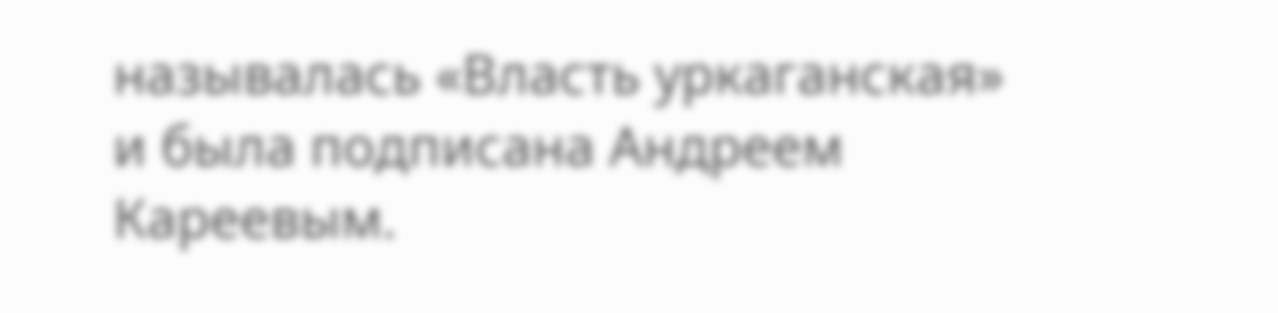называлась «Власть уркаганская» и была подписана Андреем Кареевым.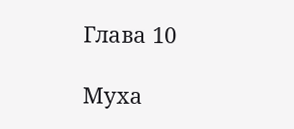Глава 10

Муха